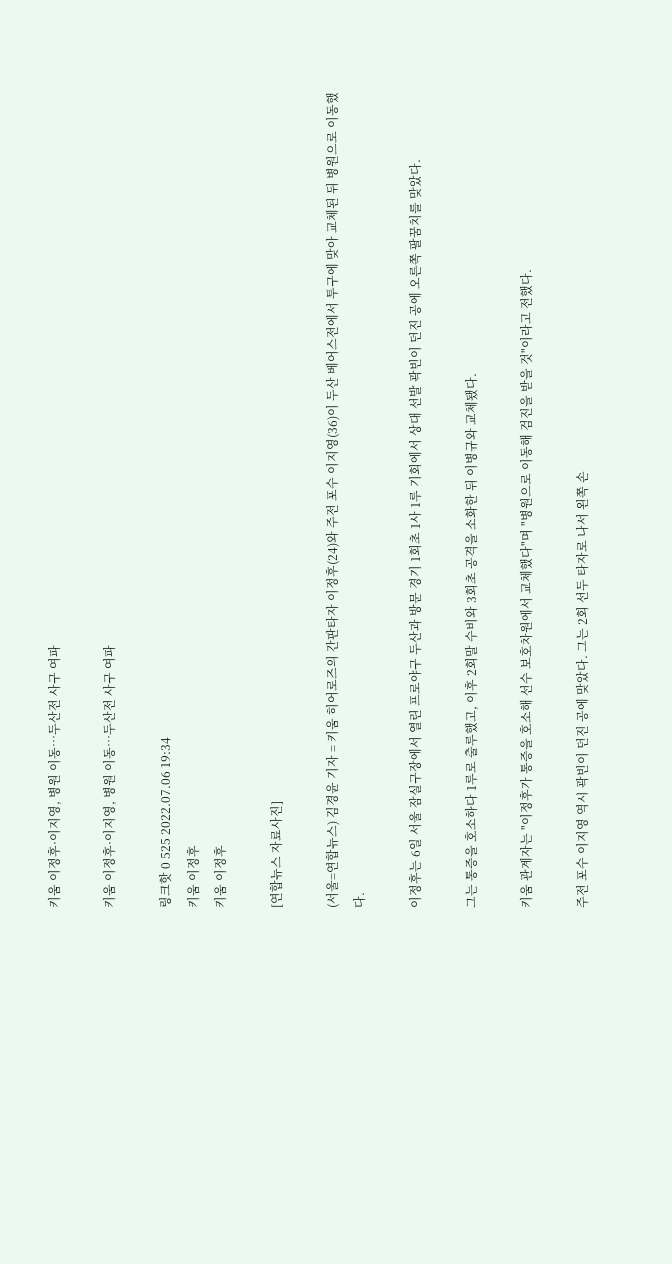키움 이정후·이지영, 병원 이동…두산전 사구 여파

키움 이정후·이지영, 병원 이동…두산전 사구 여파

링크핫 0 525 2022.07.06 19:34
키움 이정후
키움 이정후

[연합뉴스 자료사진]

(서울=연합뉴스) 김경윤 기자 = 키움 히어로즈의 간판타자 이정후(24)와 주전 포수 이지영(36)이 두산 베어스전에서 투구에 맞아 교체된 뒤 병원으로 이동했다.

이정후는 6일 서울 잠실구장에서 열린 프로야구 두산과 방문 경기 1회초 1사 1루 기회에서 상대 선발 곽빈이 던진 공에 오른쪽 팔꿈치를 맞았다.

그는 통증을 호소하다 1루로 출루했고, 이후 2회말 수비와 3회초 공격을 소화한 뒤 이병규와 교체됐다.

키움 관계자는 "이정후가 통증을 호소해 선수 보호차원에서 교체했다"며 "병원으로 이동해 검진을 받을 것"이라고 전했다.

주전 포수 이지영 역시 곽빈이 던진 공에 맞았다. 그는 2회 선두 타자로 나서 왼쪽 손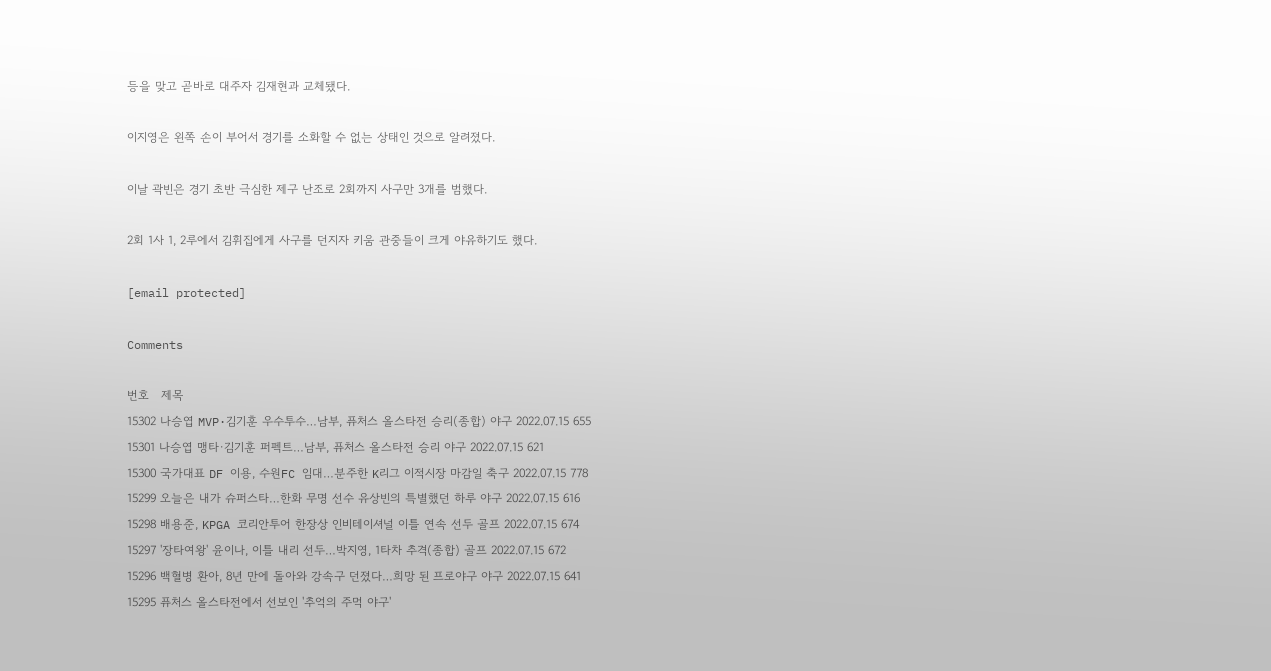등을 맞고 곧바로 대주자 김재현과 교체됐다.

이지영은 왼쪽 손이 부어서 경기를 소화할 수 없는 상태인 것으로 알려졌다.

이날 곽빈은 경기 초반 극심한 제구 난조로 2회까지 사구만 3개를 범했다.

2회 1사 1, 2루에서 김휘집에게 사구를 던지자 키움 관중들이 크게 야유하기도 했다.

[email protected]

Comments

번호   제목
15302 나승엽 MVP·김기훈 우수투수…남부, 퓨처스 올스타전 승리(종합) 야구 2022.07.15 655
15301 나승엽 맹타·김기훈 퍼펙트…남부, 퓨처스 올스타전 승리 야구 2022.07.15 621
15300 국가대표 DF 이용, 수원FC 임대…분주한 K리그 이적시장 마감일 축구 2022.07.15 778
15299 오늘은 내가 슈퍼스타…한화 무명 선수 유상빈의 특별했던 하루 야구 2022.07.15 616
15298 배용준, KPGA 코리안투어 한장상 인비테이셔널 이틀 연속 선두 골프 2022.07.15 674
15297 '장타여왕' 윤이나, 이틀 내리 선두…박지영, 1타차 추격(종합) 골프 2022.07.15 672
15296 백혈병 환아, 8년 만에 돌아와 강속구 던졌다…희망 된 프로야구 야구 2022.07.15 641
15295 퓨처스 올스타전에서 선보인 '추억의 주먹 야구'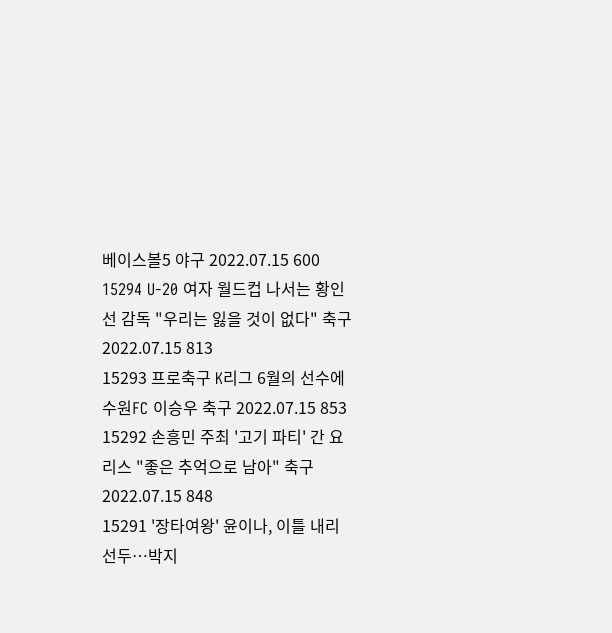베이스볼5 야구 2022.07.15 600
15294 U-20 여자 월드컵 나서는 황인선 감독 "우리는 잃을 것이 없다" 축구 2022.07.15 813
15293 프로축구 K리그 6월의 선수에 수원FC 이승우 축구 2022.07.15 853
15292 손흥민 주최 '고기 파티' 간 요리스 "좋은 추억으로 남아" 축구 2022.07.15 848
15291 '장타여왕' 윤이나, 이틀 내리 선두…박지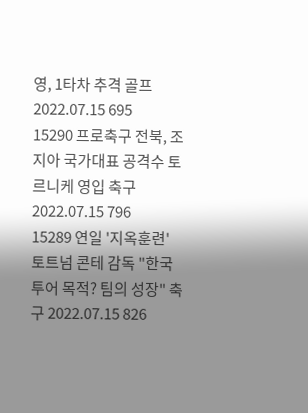영, 1타차 추격 골프 2022.07.15 695
15290 프로축구 전북, 조지아 국가대표 공격수 토르니케 영입 축구 2022.07.15 796
15289 연일 '지옥훈련' 토트넘 콘테 감독 "한국 투어 목적? 팀의 성장" 축구 2022.07.15 826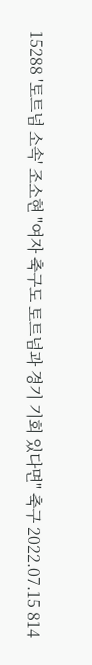15288 '토트넘 소속' 조소현 "여자 축구도 토트넘과 경기 기회 있다면" 축구 2022.07.15 814